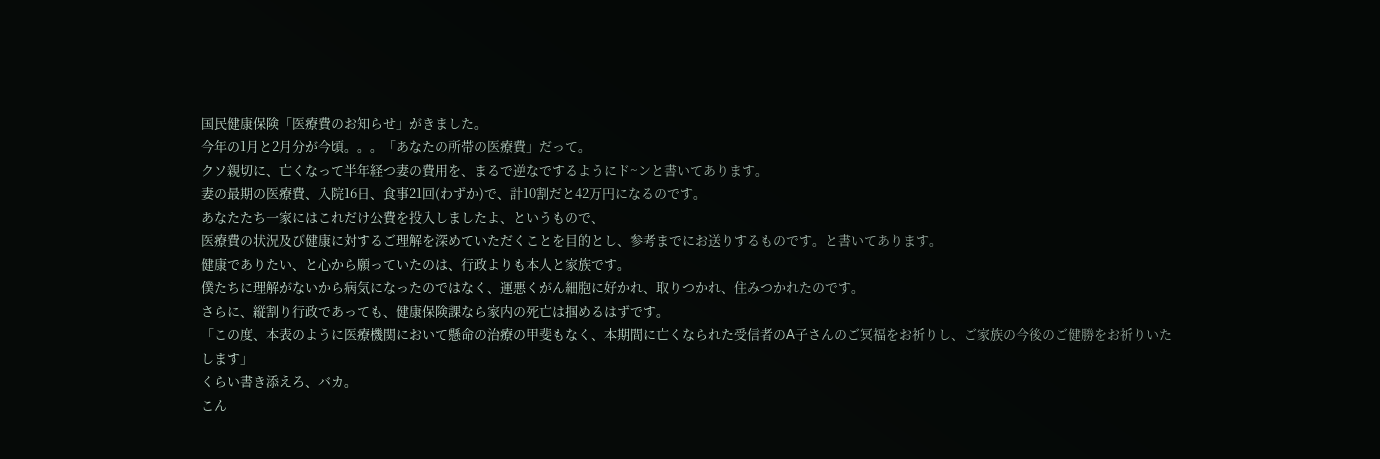国民健康保険「医療費のお知らせ」がきました。
今年の1月と2月分が今頃。。。「あなたの所帯の医療費」だって。
クソ親切に、亡くなって半年経つ妻の費用を、まるで逆なでするようにド~ンと書いてあります。
妻の最期の医療費、入院16日、食事21回(わずか)で、計10割だと42万円になるのです。
あなたたち一家にはこれだけ公費を投入しましたよ、というもので、
医療費の状況及び健康に対するご理解を深めていただくことを目的とし、参考までにお送りするものです。と書いてあります。
健康でありたい、と心から願っていたのは、行政よりも本人と家族です。
僕たちに理解がないから病気になったのではなく、運悪くがん細胞に好かれ、取りつかれ、住みつかれたのです。
さらに、縦割り行政であっても、健康保険課なら家内の死亡は掴めるはずです。
「この度、本表のように医療機関において懸命の治療の甲斐もなく、本期間に亡くなられた受信者のA子さんのご冥福をお祈りし、ご家族の今後のご健勝をお祈りいたします」
くらい書き添えろ、バカ。
こん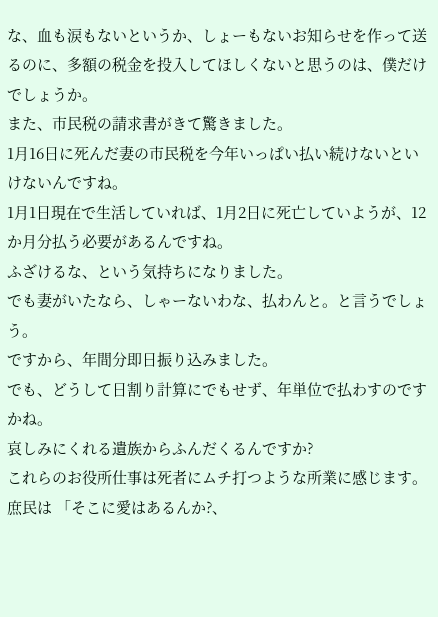な、血も涙もないというか、しょーもないお知らせを作って送るのに、多額の税金を投入してほしくないと思うのは、僕だけでしょうか。
また、市民税の請求書がきて驚きました。
1月16日に死んだ妻の市民税を今年いっぱい払い続けないといけないんですね。
1月1日現在で生活していれば、1月2日に死亡していようが、12か月分払う必要があるんですね。
ふざけるな、という気持ちになりました。
でも妻がいたなら、しゃーないわな、払わんと。と言うでしょう。
ですから、年間分即日振り込みました。
でも、どうして日割り計算にでもせず、年単位で払わすのですかね。
哀しみにくれる遺族からふんだくるんですか?
これらのお役所仕事は死者にムチ打つような所業に感じます。
庶民は 「そこに愛はあるんか?、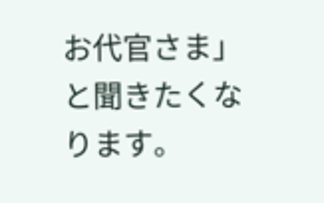お代官さま」 と聞きたくなります。